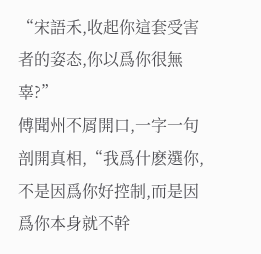“宋語禾,收起你這套受害者的姿态,你以爲你很無辜?”
傅聞州不屑開口,一字一句剖開真相,“我爲什麽選你,不是因爲你好控制,而是因爲你本身就不幹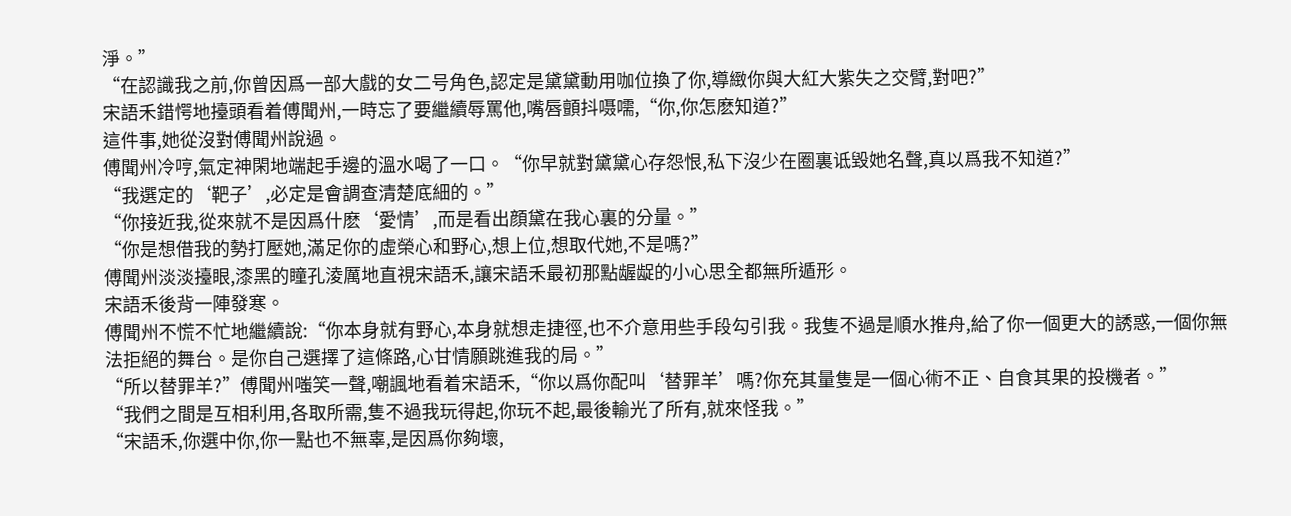淨。”
“在認識我之前,你曾因爲一部大戲的女二号角色,認定是黛黛動用咖位換了你,導緻你與大紅大紫失之交臂,對吧?”
宋語禾錯愕地擡頭看着傅聞州,一時忘了要繼續辱罵他,嘴唇顫抖嗫嚅,“你,你怎麽知道?”
這件事,她從沒對傅聞州說過。
傅聞州冷哼,氣定神閑地端起手邊的溫水喝了一口。“你早就對黛黛心存怨恨,私下沒少在圈裏诋毀她名聲,真以爲我不知道?”
“我選定的‘靶子’,必定是會調查清楚底細的。”
“你接近我,從來就不是因爲什麽‘愛情’,而是看出顔黛在我心裏的分量。”
“你是想借我的勢打壓她,滿足你的虛榮心和野心,想上位,想取代她,不是嗎?”
傅聞州淡淡擡眼,漆黑的瞳孔淩厲地直視宋語禾,讓宋語禾最初那點龌龊的小心思全都無所遁形。
宋語禾後背一陣發寒。
傅聞州不慌不忙地繼續說:“你本身就有野心,本身就想走捷徑,也不介意用些手段勾引我。我隻不過是順水推舟,給了你一個更大的誘惑,一個你無法拒絕的舞台。是你自己選擇了這條路,心甘情願跳進我的局。”
“所以替罪羊?”傅聞州嗤笑一聲,嘲諷地看着宋語禾,“你以爲你配叫‘替罪羊’嗎?你充其量隻是一個心術不正、自食其果的投機者。”
“我們之間是互相利用,各取所需,隻不過我玩得起,你玩不起,最後輸光了所有,就來怪我。”
“宋語禾,你選中你,你一點也不無辜,是因爲你夠壞,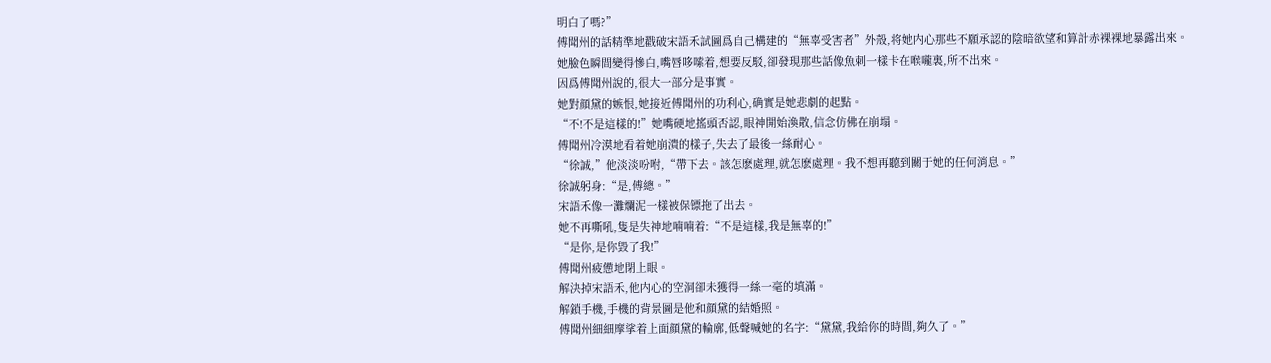明白了嗎?”
傅聞州的話精準地戳破宋語禾試圖爲自己構建的“無辜受害者”外殼,将她内心那些不願承認的陰暗欲望和算計赤裸裸地暴露出來。
她臉色瞬間變得慘白,嘴唇哆嗦着,想要反駁,卻發現那些話像魚刺一樣卡在喉嚨裏,所不出來。
因爲傅聞州說的,很大一部分是事實。
她對顔黛的嫉恨,她接近傅聞州的功利心,确實是她悲劇的起點。
“不!不是這樣的!”她嘴硬地搖頭否認,眼神開始渙散,信念仿佛在崩塌。
傅聞州冷漠地看着她崩潰的樣子,失去了最後一絲耐心。
“徐誠,”他淡淡吩咐,“帶下去。該怎麽處理,就怎麽處理。我不想再聽到關于她的任何消息。”
徐誠躬身:“是,傅總。”
宋語禾像一灘爛泥一樣被保镖拖了出去。
她不再嘶吼,隻是失神地喃喃着:“不是這樣,我是無辜的!”
“是你,是你毀了我!”
傅聞州疲憊地閉上眼。
解決掉宋語禾,他内心的空洞卻未獲得一絲一毫的填滿。
解鎖手機,手機的背景圖是他和顔黛的結婚照。
傅聞州細細摩挲着上面顔黛的輪廓,低聲喊她的名字:“黛黛,我給你的時間,夠久了。”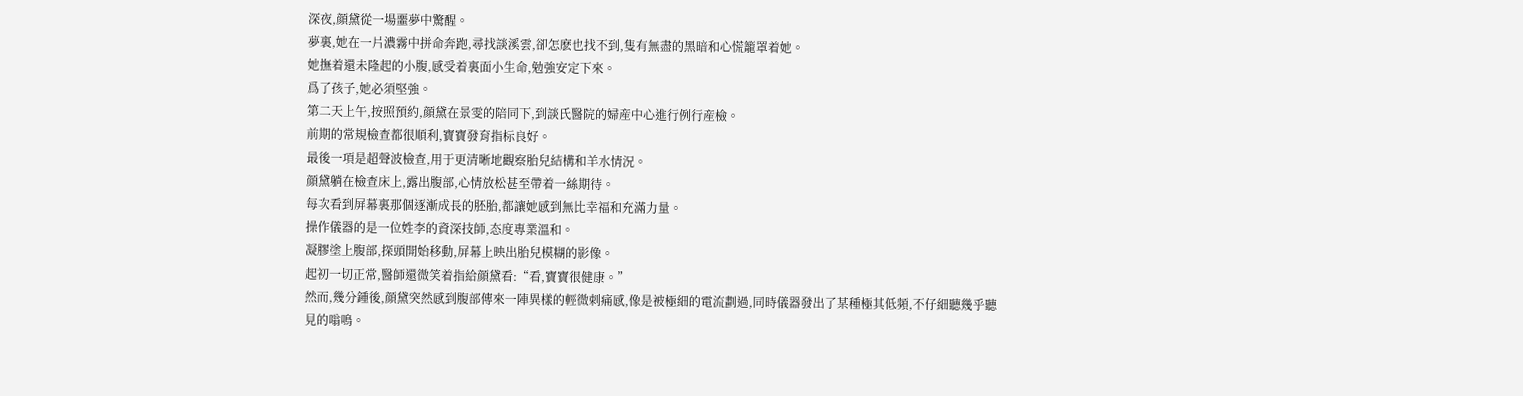深夜,顔黛從一場噩夢中驚醒。
夢裏,她在一片濃霧中拼命奔跑,尋找談溪雲,卻怎麽也找不到,隻有無盡的黑暗和心慌籠罩着她。
她撫着還未隆起的小腹,感受着裏面小生命,勉強安定下來。
爲了孩子,她必須堅強。
第二天上午,按照預約,顔黛在景雯的陪同下,到談氏醫院的婦産中心進行例行産檢。
前期的常規檢查都很順利,寶寶發育指标良好。
最後一項是超聲波檢查,用于更清晰地觀察胎兒結構和羊水情況。
顔黛躺在檢查床上,露出腹部,心情放松甚至帶着一絲期待。
每次看到屏幕裏那個逐漸成長的胚胎,都讓她感到無比幸福和充滿力量。
操作儀器的是一位姓李的資深技師,态度專業溫和。
凝膠塗上腹部,探頭開始移動,屏幕上映出胎兒模糊的影像。
起初一切正常,醫師還微笑着指給顔黛看:“看,寶寶很健康。”
然而,幾分鍾後,顔黛突然感到腹部傳來一陣異樣的輕微刺痛感,像是被極細的電流劃過,同時儀器發出了某種極其低頻,不仔細聽幾乎聽見的嗡鳴。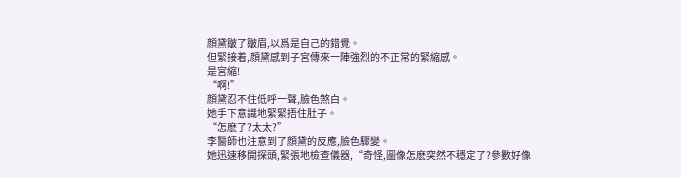顔黛皺了皺眉,以爲是自己的錯覺。
但緊接着,顔黛感到子宮傳來一陣強烈的不正常的緊縮感。
是宮縮!
“啊!”
顔黛忍不住低呼一聲,臉色煞白。
她手下意識地緊緊捂住肚子。
“怎麽了?太太?”
李醫師也注意到了顔黛的反應,臉色驟變。
她迅速移開探頭,緊張地檢查儀器,“奇怪,圖像怎麽突然不穩定了?參數好像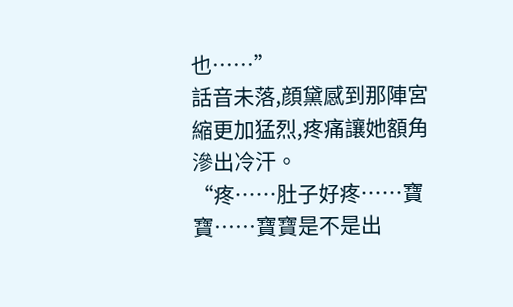也……”
話音未落,顔黛感到那陣宮縮更加猛烈,疼痛讓她額角滲出冷汗。
“疼……肚子好疼……寶寶……寶寶是不是出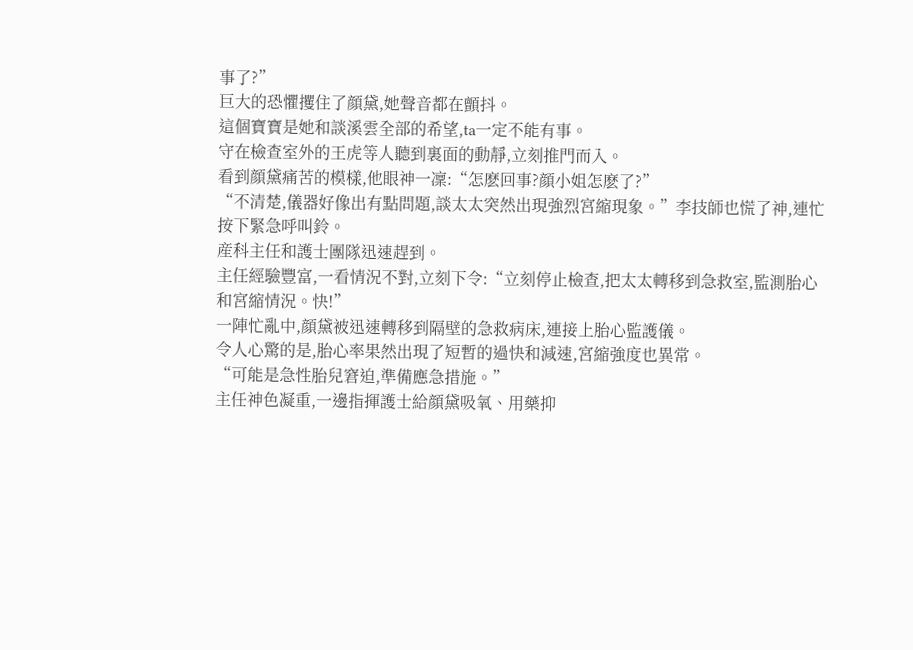事了?”
巨大的恐懼攫住了顔黛,她聲音都在顫抖。
這個寶寶是她和談溪雲全部的希望,ta一定不能有事。
守在檢查室外的王虎等人聽到裏面的動靜,立刻推門而入。
看到顔黛痛苦的模樣,他眼神一凜:“怎麽回事?顔小姐怎麽了?”
“不清楚,儀器好像出有點問題,談太太突然出現強烈宮縮現象。”李技師也慌了神,連忙按下緊急呼叫鈴。
産科主任和護士團隊迅速趕到。
主任經驗豐富,一看情況不對,立刻下令:“立刻停止檢查,把太太轉移到急救室,監測胎心和宮縮情況。快!”
一陣忙亂中,顔黛被迅速轉移到隔壁的急救病床,連接上胎心監護儀。
令人心驚的是,胎心率果然出現了短暫的過快和減速,宮縮強度也異常。
“可能是急性胎兒窘迫,準備應急措施。”
主任神色凝重,一邊指揮護士給顔黛吸氧、用藥抑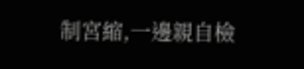制宮縮,一邊親自檢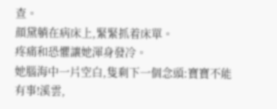查。
顔黛躺在病床上,緊緊抓着床單。
疼痛和恐懼讓她渾身發冷。
她腦海中一片空白,隻剩下一個念頭:寶寶不能有事!溪雲,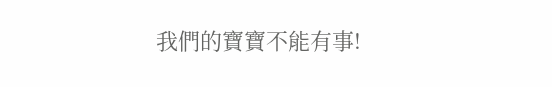我們的寶寶不能有事!